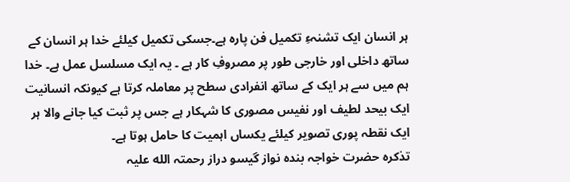ہر انسان ایک تشنہءِ تکمیل فن پارہ ہے۔جسکی تکمیل کیلئے خدا ہر انسان کے ساتھ داخلی اور خارجی طور پر مصروفِ کار ہے ۔ یہ ایک مسلسل عمل ہے۔ خدا ہم میں سے ہر ایک کے ساتھ انفرادی سطح پر معاملہ کرتا ہے کیونکہ انسانیت ایک بیحد لطیف اور نفیس مصوری کا شہکار ہے جس پر ثبت کیا جانے والا ہر ایک نقطہ پوری تصویر کیلئے یکساں اہمیت کا حامل ہوتا ہے۔
تذکرہ حضرت خواجہ بندہ نواز گیسو دراز رحمتہ الله علیہ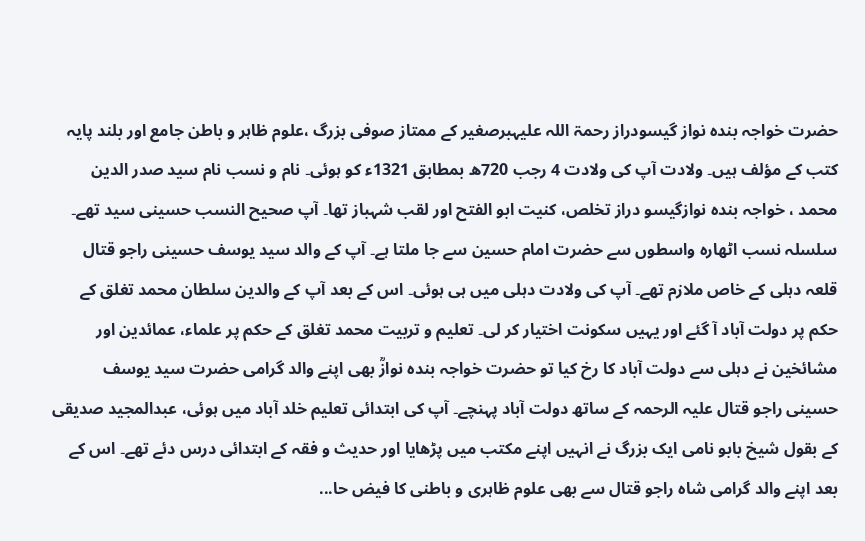حضرت خواجہ بندہ نواز گیسودراز رحمۃ اللہ علیہبرصغیر کے ممتاز صوفی بزرگ ،علوم ظاہر و باطن جامع اور بلند پایہ کتب کے مؤلف ہیں۔ ولادت آپ کی ولادت 4 رجب 720ھ بمطابق 1321ء کو ہوئی۔ نام و نسب نام سید صدر الدین محمد ، خواجہ بندہ نوازگیسو دراز تخلص، کنیت ابو الفتح اور لقب شہباز تھا۔ آپ صحیح النسب حسینی سید تھے۔ سلسلہ نسب اٹھارہ واسطوں سے حضرت امام حسین سے جا ملتا ہے۔ آپ کے والد سید یوسف حسینی راجو قتال قلعہ دہلی کے خاص ملازم تھے۔ آپ کی ولادت دہلی میں ہی ہوئی۔ اس کے بعد آپ کے والدین سلطان محمد تغلق کے حکم پر دولت آباد آ گئے اور یہیں سکونت اختیار کر لی۔ تعلیم و تربیت محمد تغلق کے حکم پر علماء، عمائدین اور مشائخین نے دہلی سے دولت آباد کا رخ کیا تو حضرت خواجہ بندہ نوازؒ بھی اپنے والد گرامی حضرت سید یوسف حسینی راجو قتال علیہ الرحمہ کے ساتھ دولت آباد پہنچے۔ آپ کی ابتدائی تعلیم خلد آباد میں ہوئی، عبدالمجید صدیقی کے بقول شیخ بابو نامی ایک بزرگ نے انہیں اپنے مکتب میں پڑھایا اور حدیث و فقہ کے ابتدائی درس دئے تھے۔ اس کے بعد اپنے والد گرامی شاہ راجو قتال سے بھی علوم ظاہری و باطنی کا فیض حا...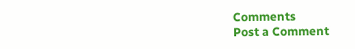Comments
Post a Comment